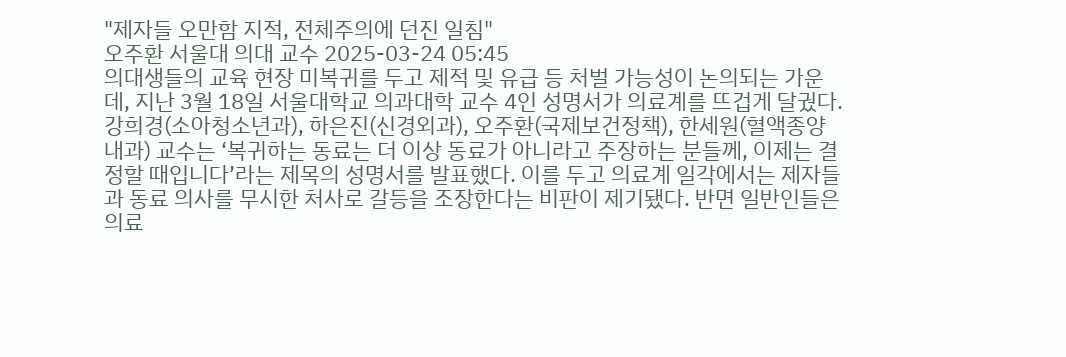"제자들 오만함 지적, 전체주의에 던진 일침"
오주환 서울대 의대 교수 2025-03-24 05:45
의대생들의 교육 현장 미복귀를 두고 제적 및 유급 등 처벌 가능성이 논의되는 가운데, 지난 3월 18일 서울대학교 의과대학 교수 4인 성명서가 의료계를 뜨겁게 달궜다. 강희경(소아청소년과), 하은진(신경외과), 오주환(국제보건정책), 한세원(혈액종양내과) 교수는 ‘복귀하는 동료는 더 이상 동료가 아니라고 주장하는 분들께, 이제는 결정할 때입니다’라는 제목의 성명서를 발표했다. 이를 두고 의료계 일각에서는 제자들과 동료 의사를 무시한 처사로 갈등을 조장한다는 비판이 제기됐다. 반면 일반인들은 의료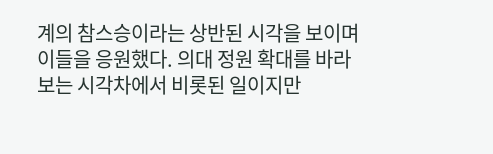계의 참스승이라는 상반된 시각을 보이며 이들을 응원했다. 의대 정원 확대를 바라보는 시각차에서 비롯된 일이지만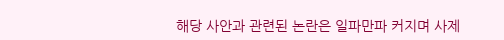해당 사안과 관련된 논란은 일파만파 커지며 사제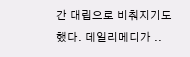간 대립으로 비춰지기도 했다. 데일리메디가 ..